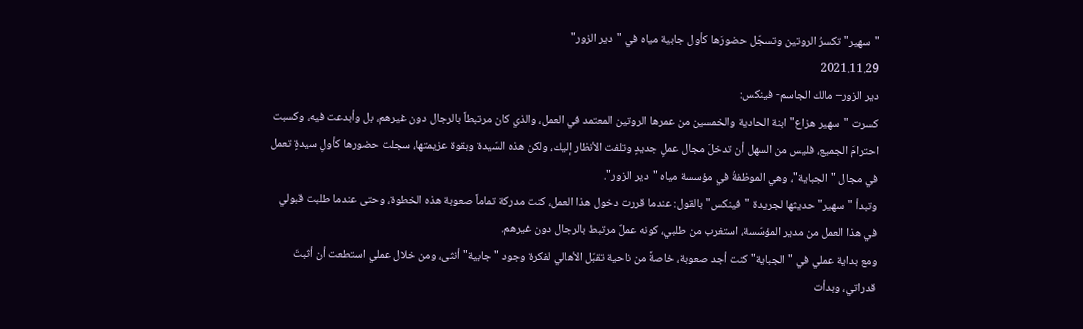"سهير" تكسرُ الروتين وتسجّل حضورَها كأول جابية مياه في "دير الزور"
2021.11.29
دير الزور– مالك الجاسم- فينكس:
كسرت "سهير هزاع" ابنة الحادية والخمسين من عمرها الروتين المعتمد في العمل، والذي كان مرتبطاً بالرجال دون غيرهم، بل وأبدعت فيه، وكسبت احترامَ الجميع، فليس من السهل أن تدخلَ مجال عملٍ جديدٍ وتلفت الأنظار إليك، ولكن هذه السّيدة وبقوة عزيمتها، سجلت حضورها كأولِ سيدةٍ تعمل في مجال "الجباية"، وهي الموظفةُ في مؤسسة مياه "دير الزور".
وتبدأ "سهير" حديثها لجريدة "فينكس" بالقول: عندما قررت دخول هذا العمل، كنت مدركة تماماً صعوبة هذه الخطوة، وحتى عندما طلبت قبولي في هذا العمل من مدير المؤسّسة، استغرب من طلبي، كونه عملٌ مرتبط بالرجال دون غيرهم.
ومع بداية عملي في "الجباية" كنت أجد صعوبة، خاصةً من ناحية تقبّل الأهالي لفكرة وجود "جابية" أنثى، ومن خلال عملي استطعت أن أثبتَ قدراتي، وبدأت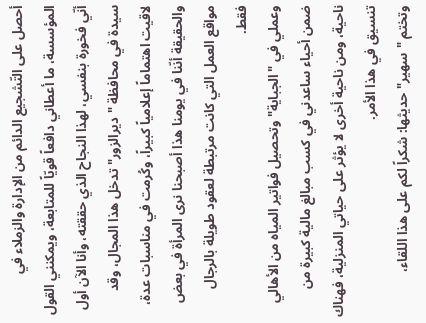أحصل على التّشجيع الدائم من الإدارة والزملاء في المؤسسة، ما أعطاني دافعاً قويّاً للمتابعة، ويمكنني القول أنّي فخورة بنفسي، لهذا النجاح الذي حققته، وأنا الآن أول سيدة في محافظة "ديرالزور" تدخل هذا المجال، وقد لاقيت اهتماماً إعلامياً كبيراً، وكُرمت في مناسبات عدة، والحقيقة أنّنا في يومنا هذا أصبحنا نرى المرأة في بعض مواقع العمل التي كانت مرتبطة لعقود طويلة بالرجال فقط.
وعملي في "الجباية" وتحصيل فواتير المياه من الأهالي ضمن أحياء ساعدني في كسب مبالغ مالية كبيرة من ناحية، ومن ناحية أخرى لا يؤثر على حياتي المنزلية، فهناك تنسيق في هذا الأمر.
وتختم "سهير" حديثها: شكراً لكم على هذا اللقاء،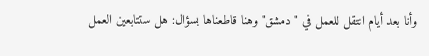وأنا بعد أيام انتقل للعمل في "دمشق" وهنا قاطعناها بسؤال: هل ستتابعين العمل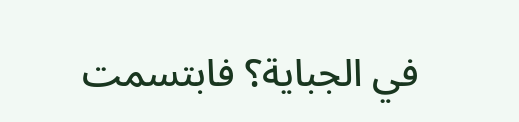في الجباية؟ فابتسمت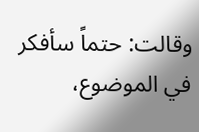وقالت: حتماً سأفكر في الموضوع،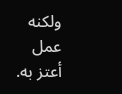ولكنه عمل أعتز به.